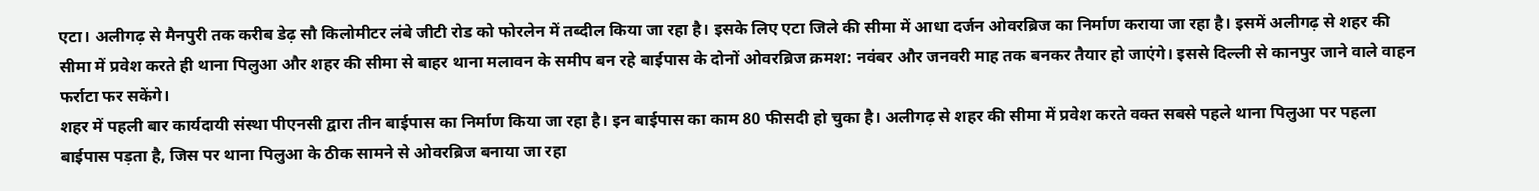एटा। अलीगढ़ से मैनपुरी तक करीब डेढ़ सौ किलोमीटर लंबे जीटी रोड को फोरलेन में तब्दील किया जा रहा है। इसके लिए एटा जिले की सीमा में आधा दर्जन ओवरब्रिज का निर्माण कराया जा रहा है। इसमें अलीगढ़ से शहर की सीमा में प्रवेश करते ही थाना पिलुआ और शहर की सीमा से बाहर थाना मलावन के समीप बन रहे बाईपास के दोनों ओवरब्रिज क्रमश: नवंबर और जनवरी माह तक बनकर तैयार हो जाएंगे। इससे दिल्ली से कानपुर जाने वाले वाहन फर्राटा फर सकेंगे।
शहर में पहली बार कार्यदायी संस्था पीएनसी द्वारा तीन बाईपास का निर्माण किया जा रहा है। इन बाईपास का काम 80 फीसदी हो चुका है। अलीगढ़ से शहर की सीमा में प्रवेश करते वक्त सबसे पहले थाना पिलुआ पर पहला बाईपास पड़ता है, जिस पर थाना पिलुआ के ठीक सामने से ओवरब्रिज बनाया जा रहा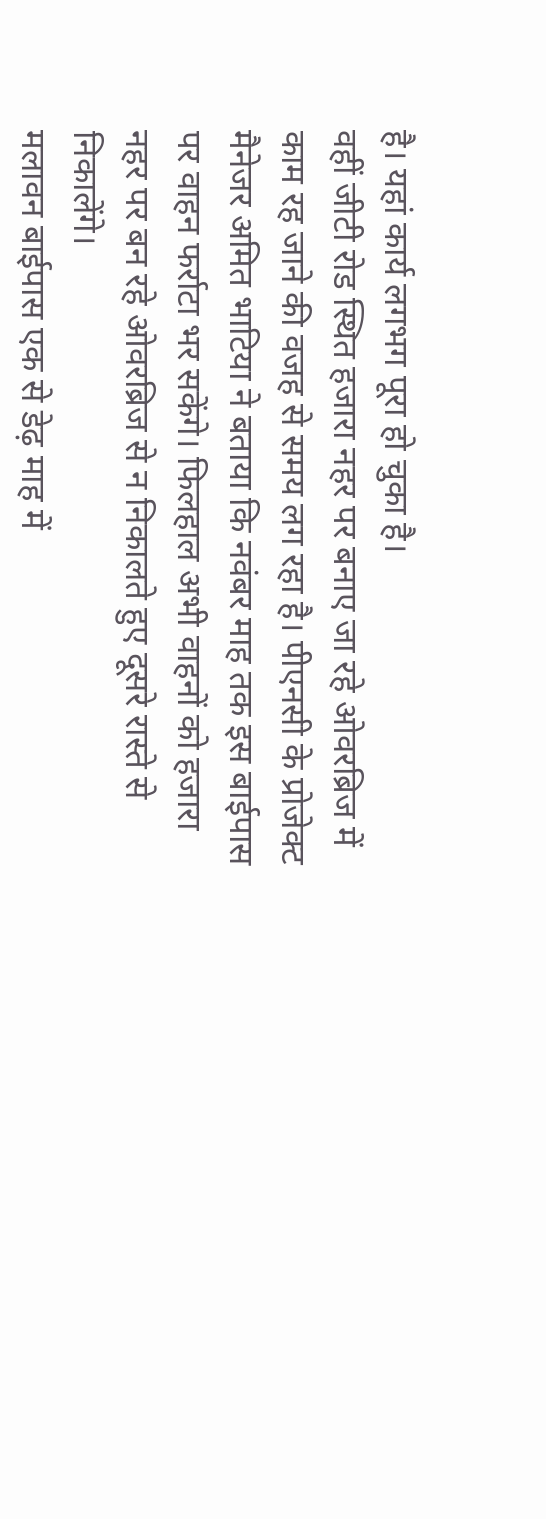है। यहां कार्य लगभग पूरा हो चुका है।
वहीं जीटी रोड स्थित हजारा नहर पर बनाए जा रहे ओवरब्रिज में काम रह जाने की वजह से समय लग रहा है। पीएनसी के प्रोजेक्ट मैनेजर अमित भाटिया ने बताया कि नवंबर माह तक इस बाईपास पर वाहन फर्राटा भर सकेंगे। फिलहाल अभी वाहनों को हजारा नहर पर बन रहे ओवरब्रिज से न निकालते हुए दूसरे रास्ते से निकालेंगे।
मलावन बाईपास एक से डेढ़ माह में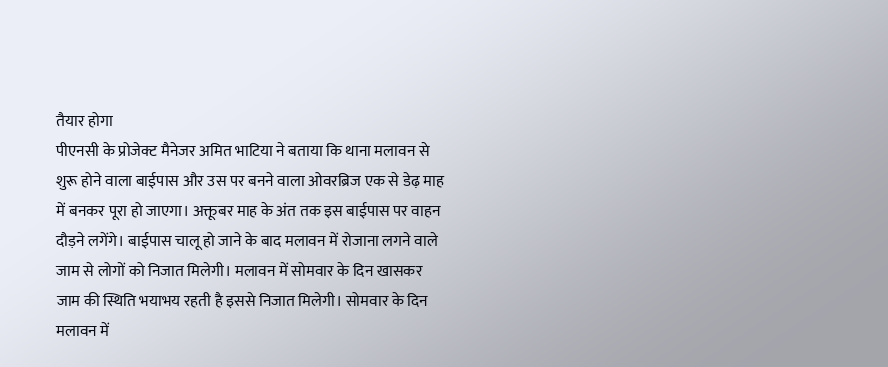तैयार होगा
पीएनसी के प्रोजेक्ट मैनेजर अमित भाटिया ने बताया कि थाना मलावन से शुरू होने वाला बाईपास और उस पर बनने वाला ओवरब्रिज एक से डेढ़ माह में बनकर पूरा हो जाएगा। अक्तूबर माह के अंत तक इस बाईपास पर वाहन दौड़ने लगेंगे। बाईपास चालू हो जाने के बाद मलावन में रोजाना लगने वाले जाम से लोगों को निजात मिलेगी। मलावन में सोमवार के दिन खासकर जाम की स्थिति भयाभय रहती है इससे निजात मिलेगी। सोमवार के दिन मलावन में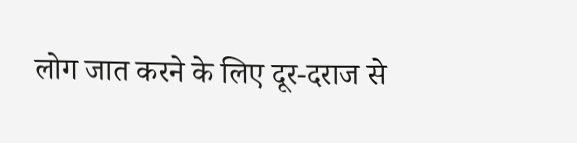लोग जात करने के लिए दूर-दराज से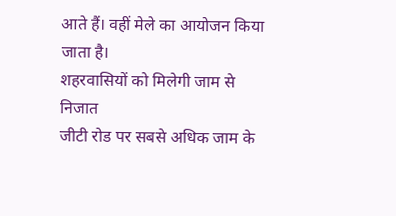आते हैं। वहीं मेले का आयोजन किया जाता है।
शहरवासियों को मिलेगी जाम से निजात
जीटी रोड पर सबसे अधिक जाम के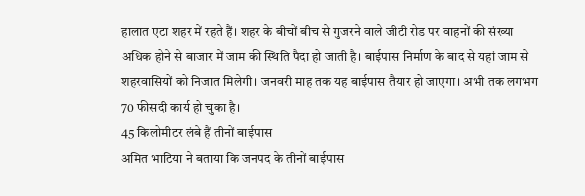हालात एटा शहर में रहते हैं। शहर के बीचों बीच से गुजरने वाले जीटी रोड पर वाहनों की संख्या अधिक होने से बाजार में जाम की स्थिति पैदा हो जाती है। बाईपास निर्माण के बाद से यहां जाम से शहरवासियों को निजात मिलेगी। जनवरी माह तक यह बाईपास तैयार हो जाएगा। अभी तक लगभग 70 फीसदी कार्य हो चुका है।
45 किलोमीटर लंबे हैं तीनों बाईपास
अमित भाटिया ने बताया कि जनपद के तीनों बाईपास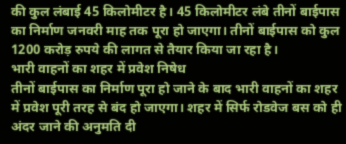की कुल लंबाई 45 किलोमीटर है। 45 किलोमीटर लंबे तीनों बाईपास का निर्माण जनवरी माह तक पूरा हो जाएगा। तीनों बाईपास को कुल 1200 करोड़ रुपये की लागत से तैयार किया जा रहा है।
भारी वाहनों का शहर में प्रवेश निषेध
तीनों बाईपास का निर्माण पूरा हो जाने के बाद भारी वाहनों का शहर में प्रवेश पूरी तरह से बंद हो जाएगा। शहर में सिर्फ रोडवेज बस को ही अंदर जाने की अनुमति दी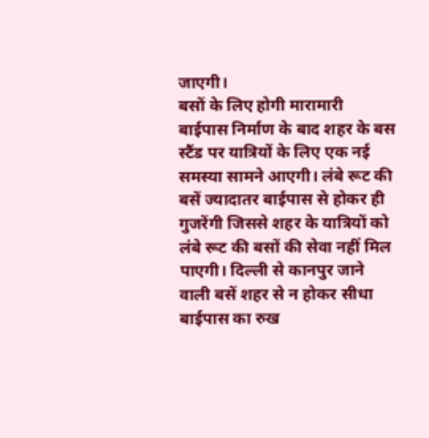जाएगी।
बसों के लिए होगी मारामारी
बाईपास निर्माण के बाद शहर के बस स्टैंड पर यात्रियों के लिए एक नई समस्या सामने आएगी। लंबे रूट की बसें ज्यादातर बाईपास से होकर ही गुजरेंगी जिससे शहर के यात्रियों को लंबे रूट की बसों की सेवा नहीं मिल पाएगी। दिल्ली से कानपुर जाने वाली बसें शहर से न होकर सीधा बाईपास का रुख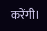करेंगी।